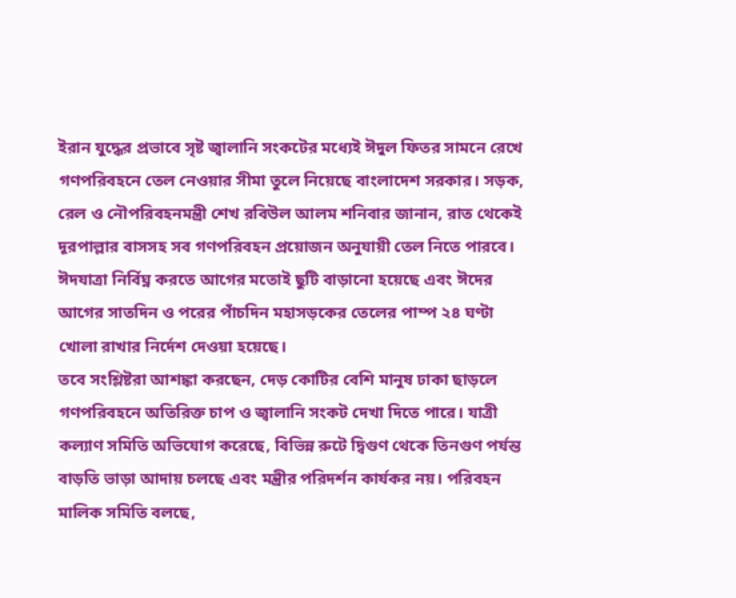ইরান যুদ্ধের প্রভাবে সৃষ্ট জ্বালানি সংকটের মধ্যেই ঈদুল ফিতর সামনে রেখে গণপরিবহনে তেল নেওয়ার সীমা তুলে নিয়েছে বাংলাদেশ সরকার। সড়ক, রেল ও নৌপরিবহনমন্ত্রী শেখ রবিউল আলম শনিবার জানান, রাত থেকেই দূরপাল্লার বাসসহ সব গণপরিবহন প্রয়োজন অনুযায়ী তেল নিতে পারবে। ঈদযাত্রা নির্বিঘ্ন করতে আগের মতোই ছুটি বাড়ানো হয়েছে এবং ঈদের আগের সাতদিন ও পরের পাঁচদিন মহাসড়কের তেলের পাম্প ২৪ ঘণ্টা খোলা রাখার নির্দেশ দেওয়া হয়েছে।
তবে সংশ্লিষ্টরা আশঙ্কা করছেন, দেড় কোটির বেশি মানুষ ঢাকা ছাড়লে গণপরিবহনে অতিরিক্ত চাপ ও জ্বালানি সংকট দেখা দিতে পারে। যাত্রী কল্যাণ সমিতি অভিযোগ করেছে, বিভিন্ন রুটে দ্বিগুণ থেকে তিনগুণ পর্যন্ত বাড়তি ভাড়া আদায় চলছে এবং মন্ত্রীর পরিদর্শন কার্যকর নয়। পরিবহন মালিক সমিতি বলছে,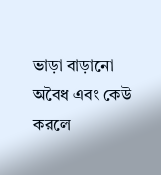ভাড়া বাড়ানো অবৈধ এবং কেউ করলে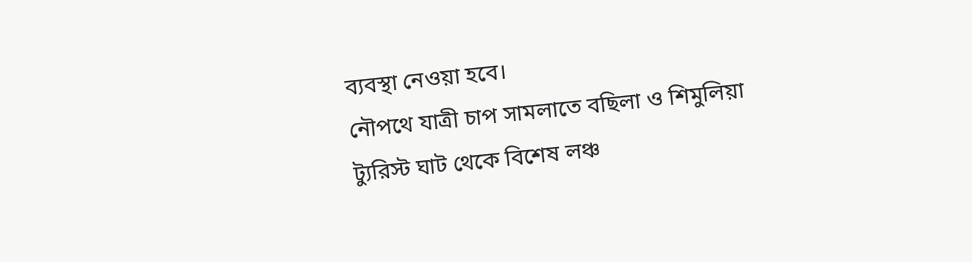ব্যবস্থা নেওয়া হবে।
নৌপথে যাত্রী চাপ সামলাতে বছিলা ও শিমুলিয়া ট্যুরিস্ট ঘাট থেকে বিশেষ লঞ্চ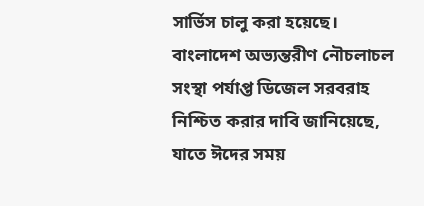সার্ভিস চালু করা হয়েছে। বাংলাদেশ অভ্যন্তরীণ নৌচলাচল সংস্থা পর্যাপ্ত ডিজেল সরবরাহ নিশ্চিত করার দাবি জানিয়েছে, যাতে ঈদের সময়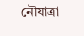নৌযাত্রা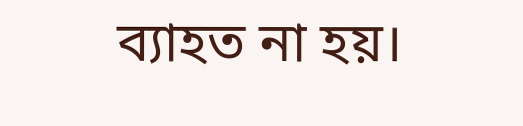ব্যাহত না হয়।